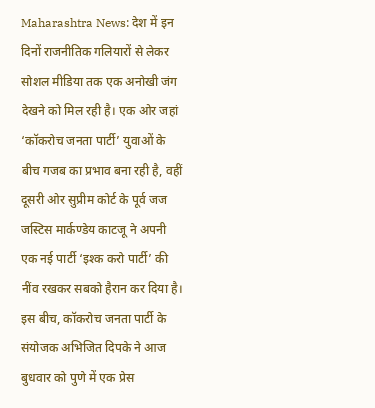Maharashtra News: देश में इन दिनों राजनीतिक गलियारों से लेकर सोशल मीडिया तक एक अनोखी जंग देखने को मिल रही है। एक ओर जहां ‘कॉकरोच जनता पार्टी’ युवाओं के बीच गजब का प्रभाव बना रही है, वहीं दूसरी ओर सुप्रीम कोर्ट के पूर्व जज जस्टिस मार्कण्डेय काटजू ने अपनी एक नई पार्टी ‘इश्क करो पार्टी’ की नींव रखकर सबको हैरान कर दिया है। इस बीच, कॉकरोच जनता पार्टी के संयोजक अभिजित दिपके ने आज बुधवार को पुणे में एक प्रेस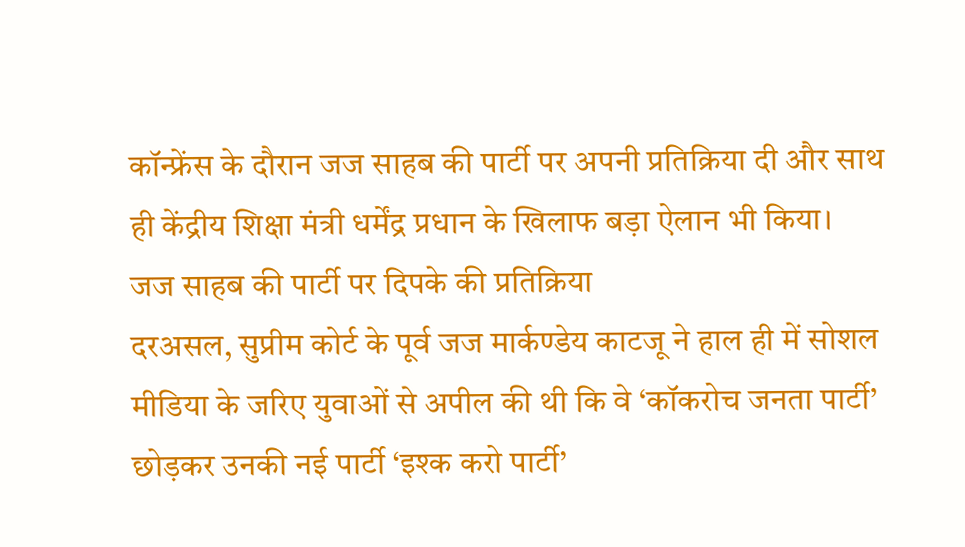कॉन्फ्रेंस के दौरान जज साहब की पार्टी पर अपनी प्रतिक्रिया दी और साथ ही केंद्रीय शिक्षा मंत्री धर्मेंद्र प्रधान के खिलाफ बड़ा ऐलान भी किया।
जज साहब की पार्टी पर दिपके की प्रतिक्रिया
दरअसल, सुप्रीम कोर्ट के पूर्व जज मार्कण्डेय काटजू ने हाल ही में सोशल मीडिया के जरिए युवाओं से अपील की थी कि वे ‘कॉकरोच जनता पार्टी’ छोड़कर उनकी नई पार्टी ‘इश्क करो पार्टी’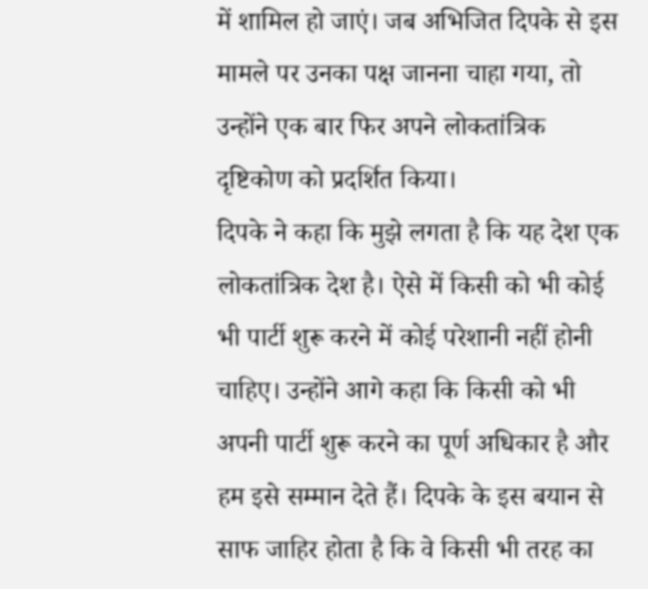में शामिल हो जाएं। जब अभिजित दिपके से इस मामले पर उनका पक्ष जानना चाहा गया, तो उन्होंने एक बार फिर अपने लोकतांत्रिक दृष्टिकोण को प्रदर्शित किया।
दिपके ने कहा कि मुझे लगता है कि यह देश एक लोकतांत्रिक देश है। ऐसे में किसी को भी कोई भी पार्टी शुरू करने में कोई परेशानी नहीं होनी चाहिए। उन्होंने आगे कहा कि किसी को भी अपनी पार्टी शुरू करने का पूर्ण अधिकार है और हम इसे सम्मान देते हैं। दिपके के इस बयान से साफ जाहिर होता है कि वे किसी भी तरह का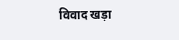विवाद खड़ा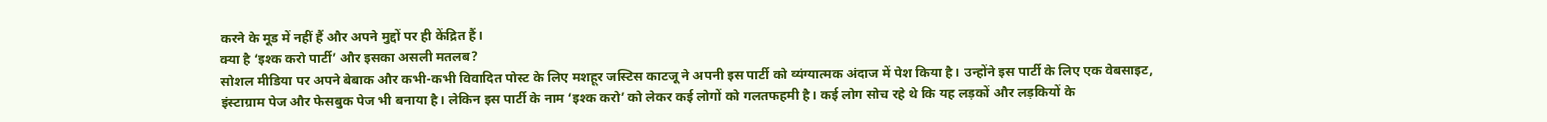करने के मूड में नहीं हैं और अपने मुद्दों पर ही केंद्रित हैं।
क्या है ‘इश्क करो पार्टी’ और इसका असली मतलब?
सोशल मीडिया पर अपने बेबाक और कभी-कभी विवादित पोस्ट के लिए मशहूर जस्टिस काटजू ने अपनी इस पार्टी को व्यंग्यात्मक अंदाज में पेश किया है। उन्होंने इस पार्टी के लिए एक वेबसाइट, इंस्टाग्राम पेज और फेसबुक पेज भी बनाया है। लेकिन इस पार्टी के नाम ‘इश्क करो’ को लेकर कई लोगों को गलतफहमी है। कई लोग सोच रहे थे कि यह लड़कों और लड़कियों के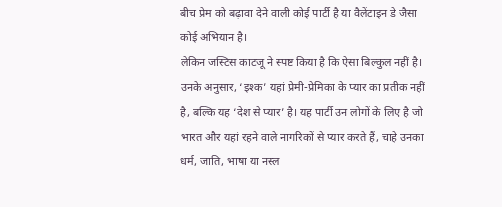बीच प्रेम को बढ़ावा देने वाली कोई पार्टी है या वैलेंटाइन डे जैसा कोई अभियान है।
लेकिन जस्टिस काटजू ने स्पष्ट किया है कि ऐसा बिल्कुल नहीं है। उनके अनुसार, ‘इश्क’ यहां प्रेमी-प्रेमिका के प्यार का प्रतीक नहीं है, बल्कि यह ‘देश से प्यार’ है। यह पार्टी उन लोगों के लिए है जो भारत और यहां रहने वाले नागरिकों से प्यार करते हैं, चाहे उनका धर्म, जाति, भाषा या नस्ल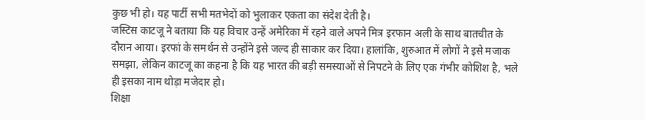कुछ भी हो। यह पार्टी सभी मतभेदों को भुलाकर एकता का संदेश देती है।
जस्टिस काटजू ने बताया कि यह विचार उन्हें अमेरिका में रहने वाले अपने मित्र इरफान अली के साथ बातचीत के दौरान आया। इरफां के समर्थन से उन्होंने इसे जल्द ही साकार कर दिया। हालांकि, शुरुआत में लोगों ने इसे मजाक समझा, लेकिन काटजू का कहना है कि यह भारत की बड़ी समस्याओं से निपटने के लिए एक गंभीर कोशिश है, भले ही इसका नाम थोड़ा मजेदार हो।
शिक्षा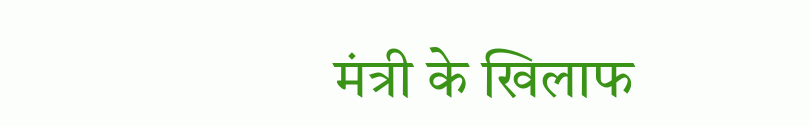मंत्री के खिलाफ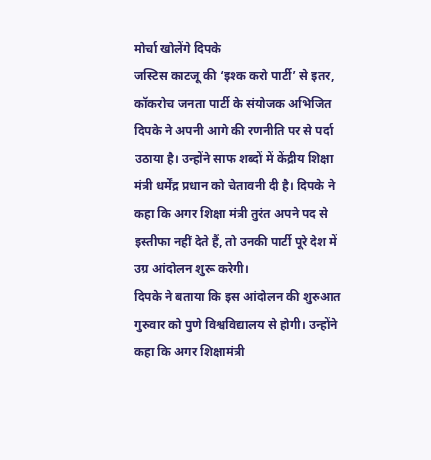मोर्चा खोलेंगे दिपके
जस्टिस काटजू की ‘इश्क करो पार्टी’ से इतर, कॉकरोच जनता पार्टी के संयोजक अभिजित दिपके ने अपनी आगे की रणनीति पर से पर्दा उठाया है। उन्होंने साफ शब्दों में केंद्रीय शिक्षा मंत्री धर्मेंद्र प्रधान को चेतावनी दी है। दिपके ने कहा कि अगर शिक्षा मंत्री तुरंत अपने पद से इस्तीफा नहीं देते हैं, तो उनकी पार्टी पूरे देश में उग्र आंदोलन शुरू करेगी।
दिपके ने बताया कि इस आंदोलन की शुरुआत गुरुवार को पुणे विश्वविद्यालय से होगी। उन्होंने कहा कि अगर शिक्षामंत्री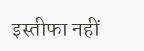इस्तीफा नहीं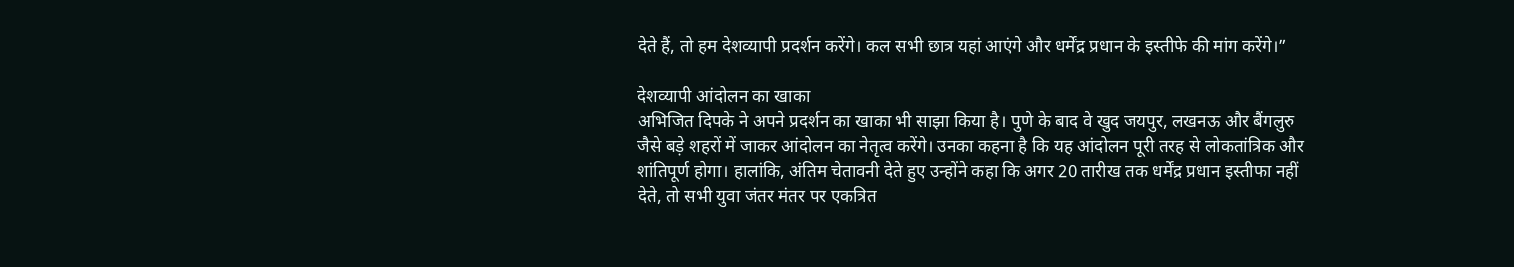देते हैं, तो हम देशव्यापी प्रदर्शन करेंगे। कल सभी छात्र यहां आएंगे और धर्मेंद्र प्रधान के इस्तीफे की मांग करेंगे।”

देशव्यापी आंदोलन का खाका
अभिजित दिपके ने अपने प्रदर्शन का खाका भी साझा किया है। पुणे के बाद वे खुद जयपुर, लखनऊ और बैंगलुरु जैसे बड़े शहरों में जाकर आंदोलन का नेतृत्व करेंगे। उनका कहना है कि यह आंदोलन पूरी तरह से लोकतांत्रिक और शांतिपूर्ण होगा। हालांकि, अंतिम चेतावनी देते हुए उन्होंने कहा कि अगर 20 तारीख तक धर्मेंद्र प्रधान इस्तीफा नहीं देते, तो सभी युवा जंतर मंतर पर एकत्रित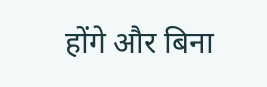होंगे और बिना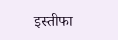इस्तीफा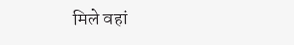मिले वहां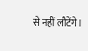से नहीं लौटेंगे।